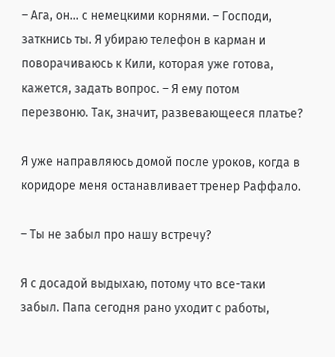– Ага, он… с немецкими корнями. – Господи, заткнись ты. Я убираю телефон в карман и поворачиваюсь к Кили, которая уже готова, кажется, задать вопрос. – Я ему потом перезвоню. Так, значит, развевающееся платье?

Я уже направляюсь домой после уроков, когда в коридоре меня останавливает тренер Раффало.

– Ты не забыл про нашу встречу?

Я с досадой выдыхаю, потому что все-таки забыл. Папа сегодня рано уходит с работы,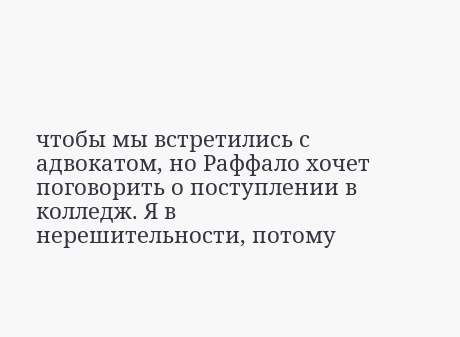чтобы мы встретились с адвокатом, но Раффало хочет поговорить о поступлении в колледж. Я в нерешительности, потому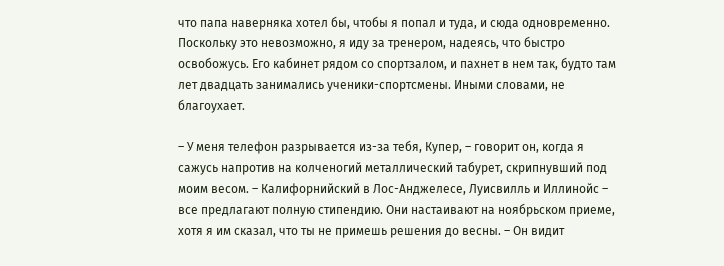что папа наверняка хотел бы, чтобы я попал и туда, и сюда одновременно. Поскольку это невозможно, я иду за тренером, надеясь, что быстро освобожусь. Его кабинет рядом со спортзалом, и пахнет в нем так, будто там лет двадцать занимались ученики-спортсмены. Иными словами, не благоухает.

– У меня телефон разрывается из-за тебя, Купер, – говорит он, когда я сажусь напротив на колченогий металлический табурет, скрипнувший под моим весом. – Калифорнийский в Лос-Анджелесе, Луисвилль и Иллинойс – все предлагают полную стипендию. Они настаивают на ноябрьском приеме, хотя я им сказал, что ты не примешь решения до весны. – Он видит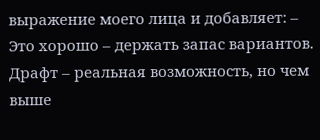выражение моего лица и добавляет: – Это хорошо – держать запас вариантов. Драфт – реальная возможность, но чем выше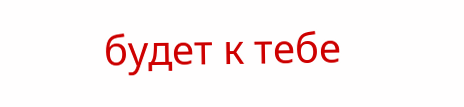будет к тебе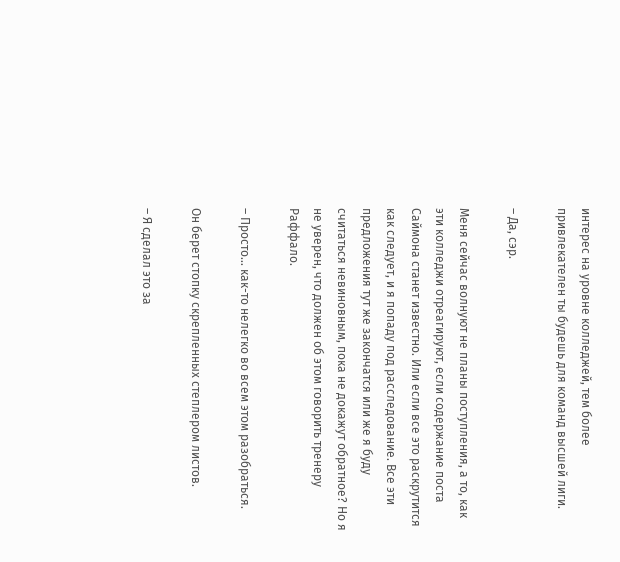интерес на уровне колледжей, тем более привлекателен ты будешь для команд высшей лиги.

– Да, сэр.

Меня сейчас волнуют не планы поступления, а то, как эти колледжи отреагируют, если содержание поста Саймона станет известно. Или если все это раскрутится как следует, и я попаду под расследование. Все эти предложения тут же закончатся или же я буду считаться невиновным, пока не докажут обратное? Но я не уверен, что должен об этом говорить тренеру Раффало.

– Просто… как-то нелегко во всем этом разобраться.

Он берет стопку скрепленных степлером листов.

– Я сделал это за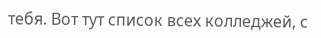тебя. Вот тут список всех колледжей, с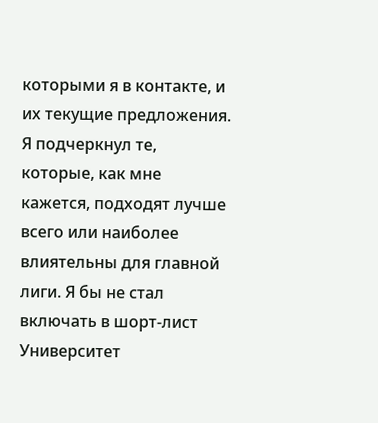которыми я в контакте, и их текущие предложения. Я подчеркнул те, которые, как мне кажется, подходят лучше всего или наиболее влиятельны для главной лиги. Я бы не стал включать в шорт-лист Университет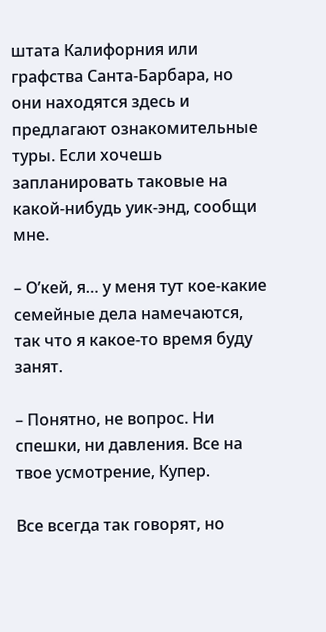штата Калифорния или графства Санта-Барбара, но они находятся здесь и предлагают ознакомительные туры. Если хочешь запланировать таковые на какой-нибудь уик-энд, сообщи мне.

– О’кей, я… у меня тут кое-какие семейные дела намечаются, так что я какое-то время буду занят.

– Понятно, не вопрос. Ни спешки, ни давления. Все на твое усмотрение, Купер.

Все всегда так говорят, но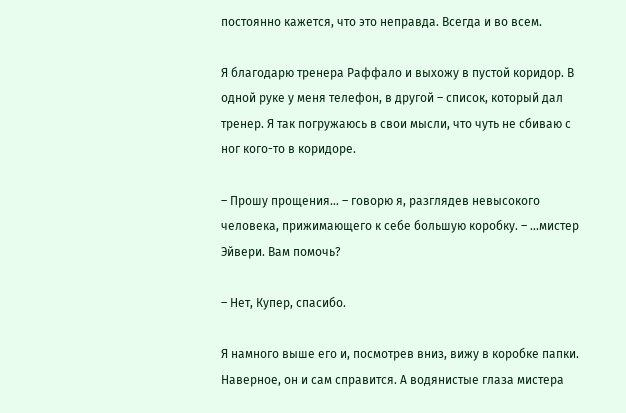постоянно кажется, что это неправда. Всегда и во всем.

Я благодарю тренера Раффало и выхожу в пустой коридор. В одной руке у меня телефон, в другой – список, который дал тренер. Я так погружаюсь в свои мысли, что чуть не сбиваю с ног кого-то в коридоре.

– Прошу прощения… – говорю я, разглядев невысокого человека, прижимающего к себе большую коробку. – …мистер Эйвери. Вам помочь?

– Нет, Купер, спасибо.

Я намного выше его и, посмотрев вниз, вижу в коробке папки. Наверное, он и сам справится. А водянистые глаза мистера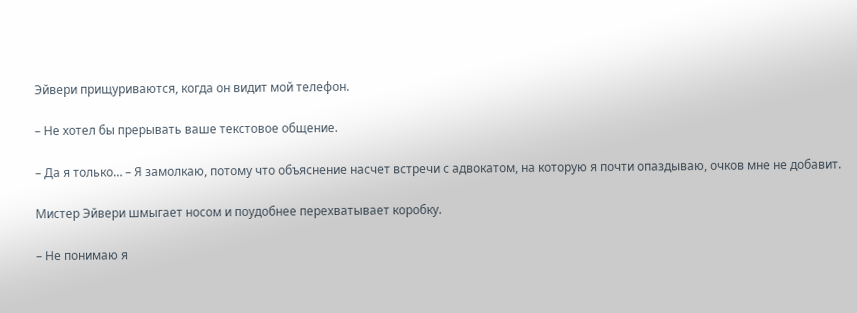Эйвери прищуриваются, когда он видит мой телефон.

– Не хотел бы прерывать ваше текстовое общение.

– Да я только… – Я замолкаю, потому что объяснение насчет встречи с адвокатом, на которую я почти опаздываю, очков мне не добавит.

Мистер Эйвери шмыгает носом и поудобнее перехватывает коробку.

– Не понимаю я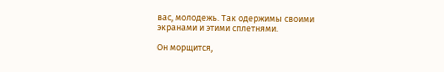вас, молодежь. Так одержимы своими экранами и этими сплетнями.

Он морщится,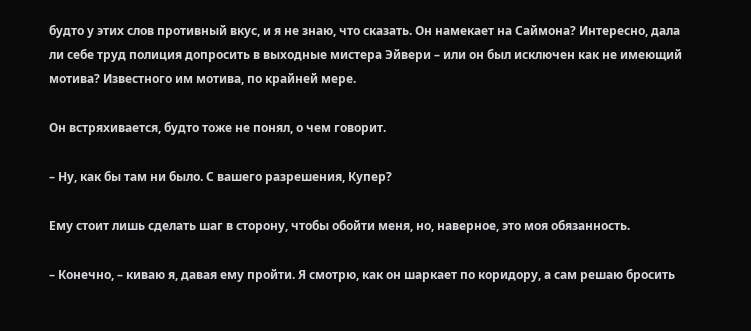будто у этих слов противный вкус, и я не знаю, что сказать. Он намекает на Саймона? Интересно, дала ли себе труд полиция допросить в выходные мистера Эйвери – или он был исключен как не имеющий мотива? Известного им мотива, по крайней мере.

Он встряхивается, будто тоже не понял, о чем говорит.

– Ну, как бы там ни было. С вашего разрешения, Купер?

Ему стоит лишь сделать шаг в сторону, чтобы обойти меня, но, наверное, это моя обязанность.

– Конечно, – киваю я, давая ему пройти. Я смотрю, как он шаркает по коридору, а сам решаю бросить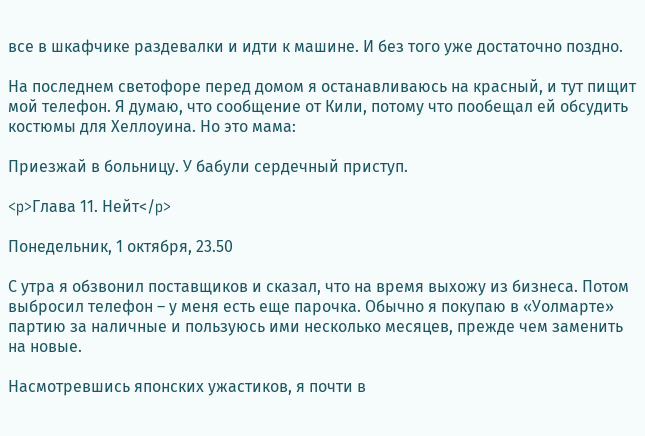все в шкафчике раздевалки и идти к машине. И без того уже достаточно поздно.

На последнем светофоре перед домом я останавливаюсь на красный, и тут пищит мой телефон. Я думаю, что сообщение от Кили, потому что пообещал ей обсудить костюмы для Хеллоуина. Но это мама:

Приезжай в больницу. У бабули сердечный приступ.

<p>Глава 11. Нейт</p>

Понедельник, 1 октября, 23.50

С утра я обзвонил поставщиков и сказал, что на время выхожу из бизнеса. Потом выбросил телефон – у меня есть еще парочка. Обычно я покупаю в «Уолмарте» партию за наличные и пользуюсь ими несколько месяцев, прежде чем заменить на новые.

Насмотревшись японских ужастиков, я почти в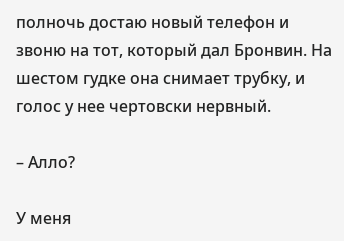полночь достаю новый телефон и звоню на тот, который дал Бронвин. На шестом гудке она снимает трубку, и голос у нее чертовски нервный.

– Алло?

У меня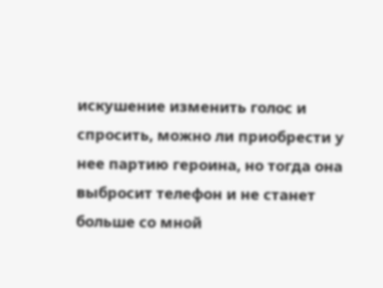искушение изменить голос и спросить, можно ли приобрести у нее партию героина, но тогда она выбросит телефон и не станет больше со мной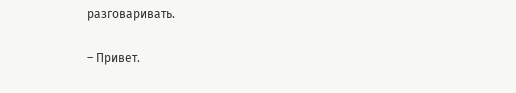разговаривать.

– Привет.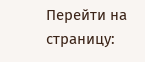Перейти на страницу: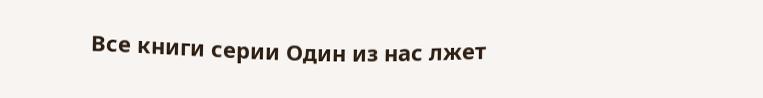Все книги серии Один из нас лжет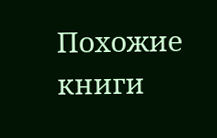Похожие книги